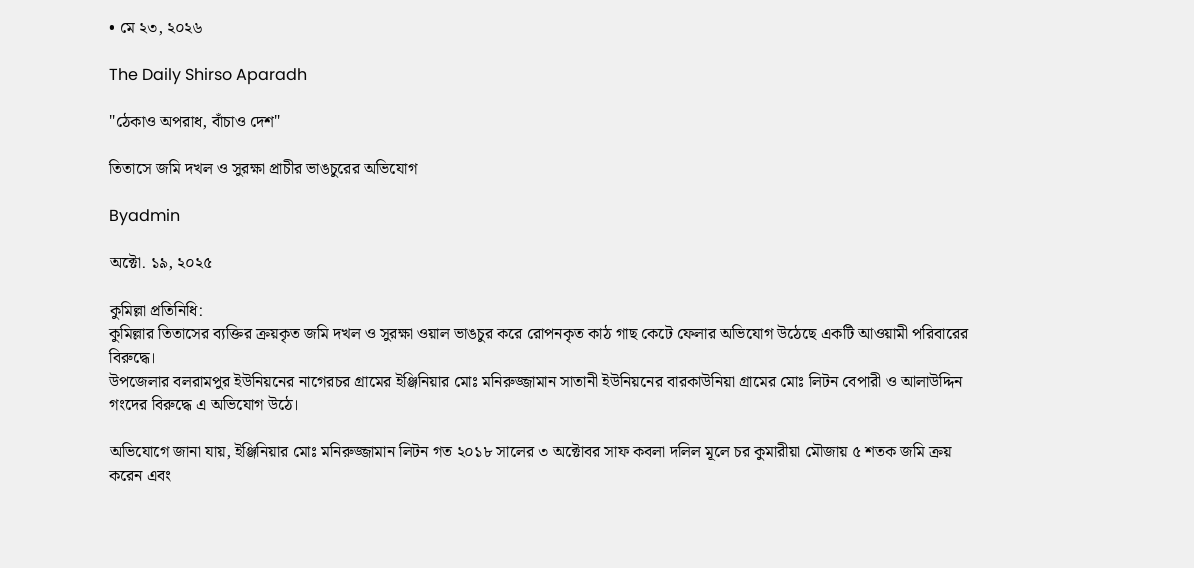• মে ২৩, ২০২৬

The Daily Shirso Aparadh

"ঠেকাও অপরাধ, বাঁচাও দেশ"

তিতাসে জমি দখল ও সুরক্ষা প্রাচীর ভাঙচুরের অভিযোগ

Byadmin

অক্টো. ১৯, ২০২৫

কুমিল্লা প্রতিনিধি:
কুমিল্লার তিতাসের ব্যক্তির ক্রয়কৃত জমি দখল ও সুরক্ষা ওয়াল ভাঙচুর করে রোপনকৃত কাঠ গাছ কেটে ফেলার অভিযোগ উঠেছে একটি আওয়ামী পরিবারের বিরুদ্ধে।
উপজেলার বলরামপুর ইউনিয়নের নাগেরচর গ্রামের ইঞ্জিনিয়ার মোঃ মনিরুজ্জামান সাতানী ইউনিয়নের বারকাউনিয়া গ্রামের মোঃ লিটন বেপারী ও আলাউদ্দিন গংদের বিরুদ্ধে এ অভিযোগ উঠে।

অভিযোগে জানা যায়, ইঞ্জিনিয়ার মোঃ মনিরুজ্জামান লিটন গত ২০১৮ সালের ৩ অক্টোবর সাফ কবলা দলিল মূলে চর কুমারীয়া মৌজায় ৫ শতক জমি ক্রয় করেন এবং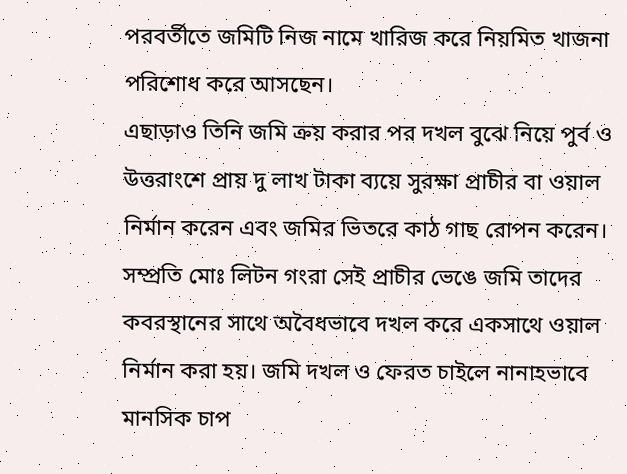পরবর্তীতে জমিটি নিজ নামে খারিজ করে নিয়মিত খাজনা পরিশোধ করে আসছেন।
এছাড়াও তিনি জমি ক্রয় করার পর দখল বুঝে নিয়ে পুর্ব ও উত্তরাংশে প্রায় দু লাখ টাকা ব্যয়ে সুরক্ষা প্রাচীর বা ওয়াল নির্মান করেন এবং জমির ভিতরে কাঠ গাছ রোপন করেন। সম্প্রতি মোঃ লিটন গংরা সেই প্রাচীর ভেঙে জমি তাদের কবরস্থানের সাথে অবৈধভাবে দখল করে একসাথে ওয়াল নির্মান করা হয়। জমি দখল ও ফেরত চাইলে নানাহভাবে মানসিক চাপ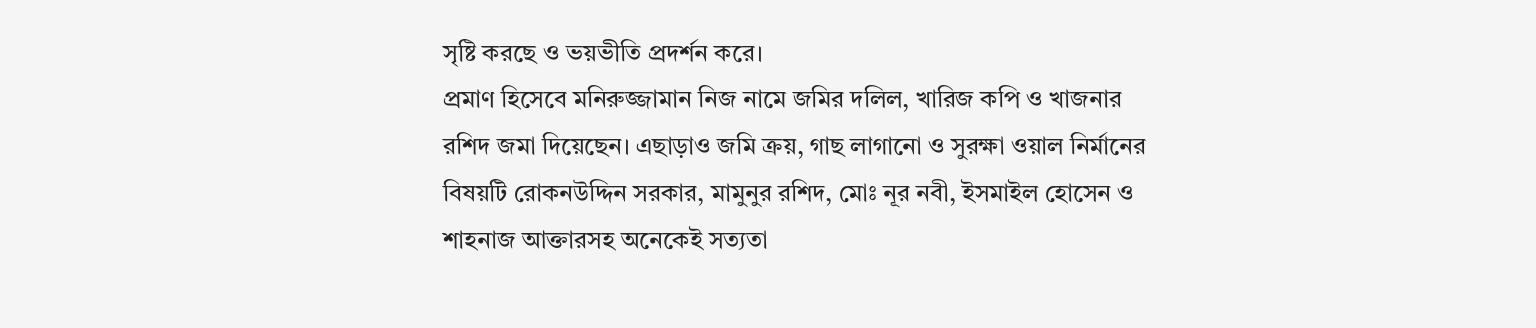সৃষ্টি করছে ও ভয়ভীতি প্রদর্শন করে।
প্রমাণ হিসেবে মনিরুজ্জামান নিজ নামে জমির দলিল, খারিজ কপি ও খাজনার রশিদ জমা দিয়েছেন। এছাড়াও জমি ক্রয়, গাছ লাগানো ও সুরক্ষা ওয়াল নির্মানের বিষয়টি রোকনউদ্দিন সরকার, মামুনুর রশিদ, মোঃ নূর নবী, ইসমাইল হোসেন ও শাহনাজ আক্তারসহ অনেকেই সত্যতা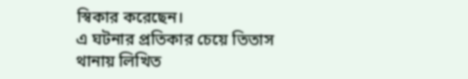স্বিকার করেছেন।
এ ঘটনার প্রতিকার চেয়ে তিতাস থানায় লিখিত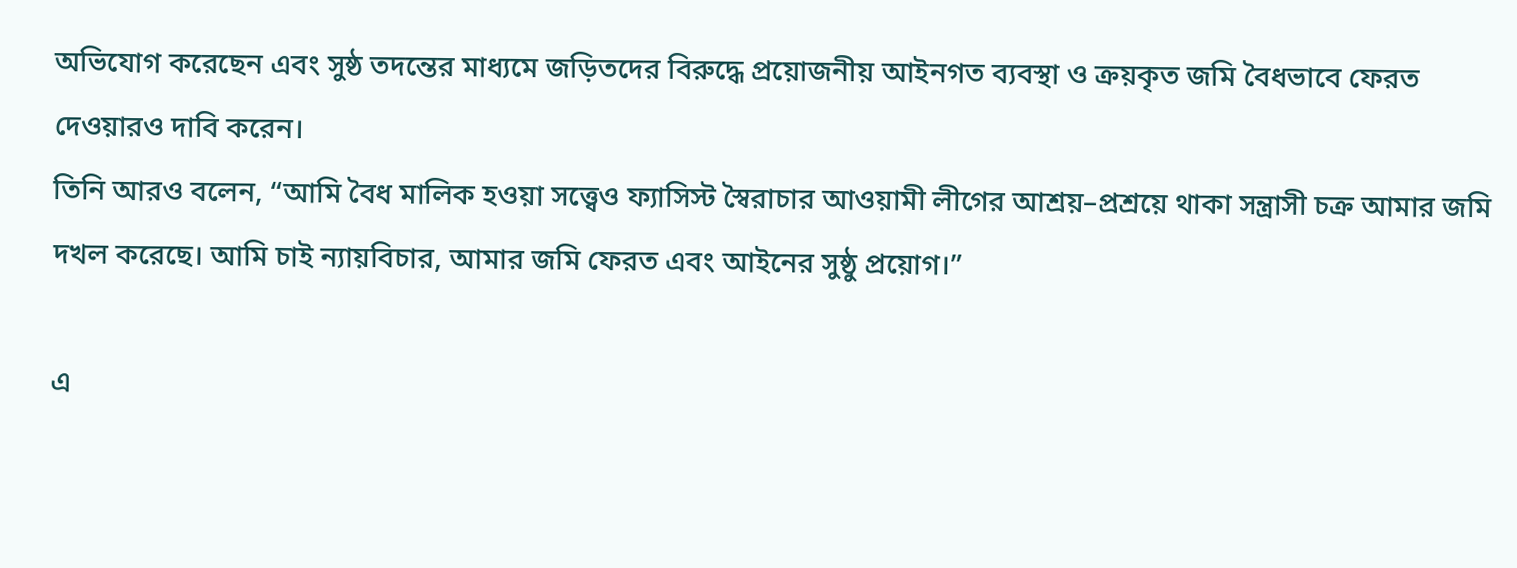অভিযোগ করেছেন এবং সুষ্ঠ তদন্তের মাধ্যমে জড়িতদের বিরুদ্ধে প্রয়োজনীয় আইনগত ব্যবস্থা ও ক্রয়কৃত জমি বৈধভাবে ফেরত দেওয়ারও দাবি করেন।
তিনি আরও বলেন, “আমি বৈধ মালিক হওয়া সত্ত্বেও ফ্যাসিস্ট স্বৈরাচার আওয়ামী লীগের আশ্রয়–প্রশ্রয়ে থাকা সন্ত্রাসী চক্র আমার জমি দখল করেছে। আমি চাই ন্যায়বিচার, আমার জমি ফেরত এবং আইনের সুষ্ঠু প্রয়োগ।”

এ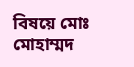বিষয়ে মোঃ মোহাম্মদ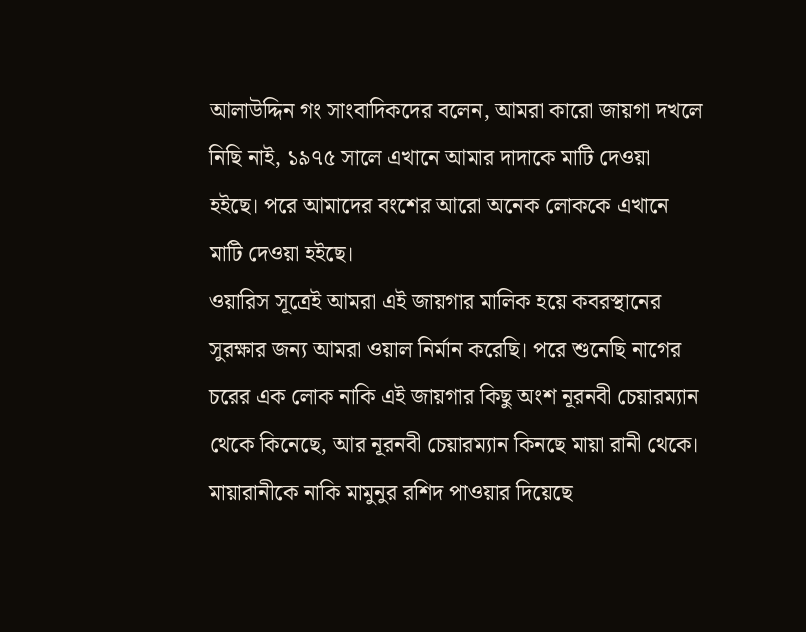আলাউদ্দিন গং সাংবাদিকদের বলেন, আমরা কারো জায়গা দখলে নিছি নাই, ১৯৭৫ সালে এখানে আমার দাদাকে মাটি দেওয়া হইছে। পরে আমাদের বংশের আরো অনেক লোককে এখানে মাটি দেওয়া হইছে।
ওয়ারিস সূত্রেই আমরা এই জায়গার মালিক হয়ে কবরস্থানের সুরক্ষার জন্য আমরা ওয়াল নির্মান করেছি। পরে শুনেছি নাগের চরের এক লোক নাকি এই জায়গার কিছু অংশ নূরনবী চেয়ারম্যান থেকে কিনেছে, আর নূরনবী চেয়ারম্যান কিনছে মায়া রানী থেকে।
মায়ারানীকে নাকি মামুনুর রশিদ পাওয়ার দিয়েছে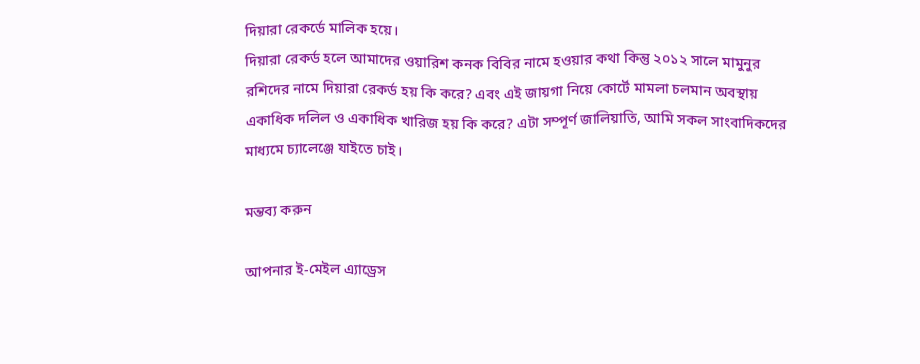দিয়ারা রেকর্ডে মালিক হয়ে।
দিয়ারা রেকর্ড হলে আমাদের ওয়ারিশ কনক বিবির নামে হওয়ার কথা কিন্তু ২০১২ সালে মামুনুর রশিদের নামে দিয়ারা রেকর্ড হয় কি করে? এবং এই জায়গা নিয়ে কোর্টে মামলা চলমান অবস্থায় একাধিক দলিল ও একাধিক খারিজ হয় কি করে? এটা সম্পূর্ণ জালিয়াতি, আমি সকল সাংবাদিকদের মাধ্যমে চ্যালেঞ্জে যাইতে চাই।

মন্তব্য করুন

আপনার ই-মেইল এ্যাড্রেস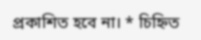প্রকাশিত হবে না। * চিহ্নিত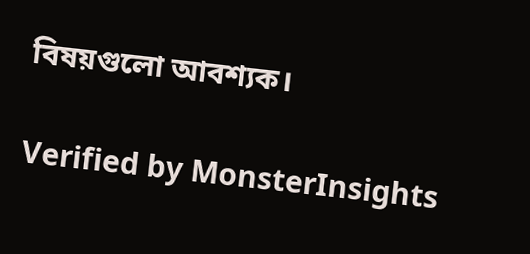বিষয়গুলো আবশ্যক।

Verified by MonsterInsights